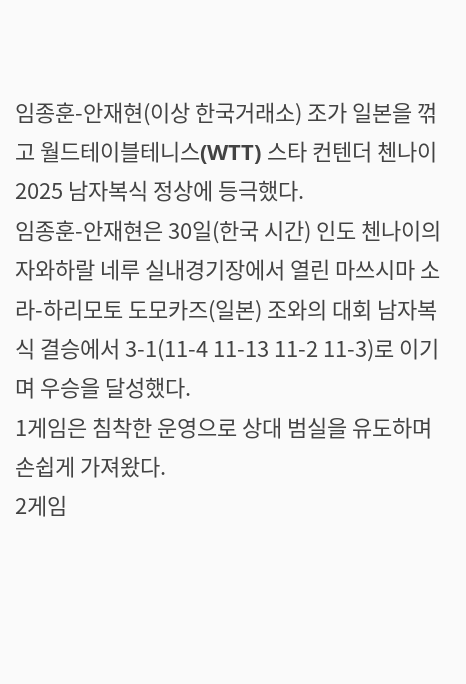임종훈-안재현(이상 한국거래소) 조가 일본을 꺾고 월드테이블테니스(WTT) 스타 컨텐더 첸나이 2025 남자복식 정상에 등극했다.
임종훈-안재현은 30일(한국 시간) 인도 첸나이의 자와하랄 네루 실내경기장에서 열린 마쓰시마 소라-하리모토 도모카즈(일본) 조와의 대회 남자복식 결승에서 3-1(11-4 11-13 11-2 11-3)로 이기며 우승을 달성했다.
1게임은 침착한 운영으로 상대 범실을 유도하며 손쉽게 가져왔다.
2게임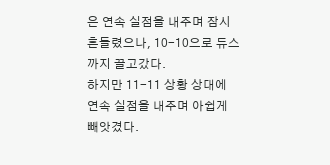은 연속 실점을 내주며 잠시 흔들렸으나, 10-10으로 듀스까지 끌고갔다.
하지만 11-11 상황 상대에 연속 실점을 내주며 아쉽게 빼앗겼다.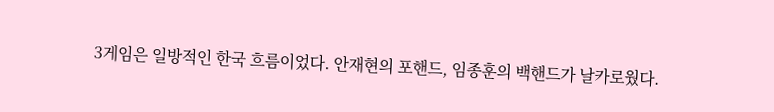3게임은 일방적인 한국 흐름이었다. 안재현의 포핸드, 임종훈의 백핸드가 날카로웠다.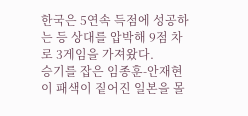한국은 5연속 득점에 성공하는 등 상대를 압박해 9점 차로 3게임을 가져왔다.
승기를 잡은 임종훈-안재현이 패색이 짙어진 일본을 몰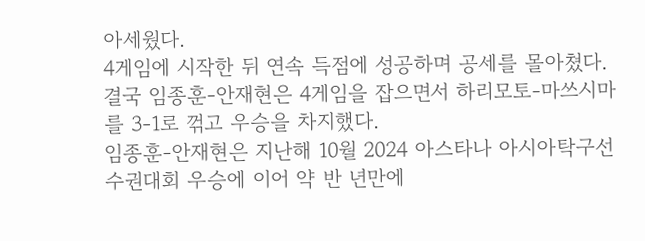아세웠다.
4게임에 시작한 뒤 연속 득점에 성공하며 공세를 몰아쳤다.
결국 임종훈-안재현은 4게임을 잡으면서 하리모토-마쓰시마를 3-1로 꺾고 우승을 차지했다.
임종훈-안재현은 지난해 10월 2024 아스타나 아시아탁구선수권대회 우승에 이어 약 반 년만에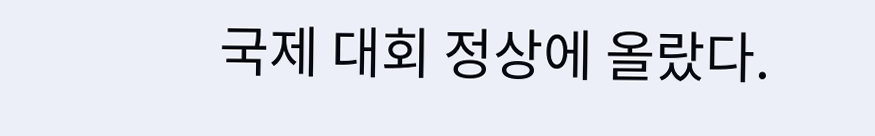국제 대회 정상에 올랐다.